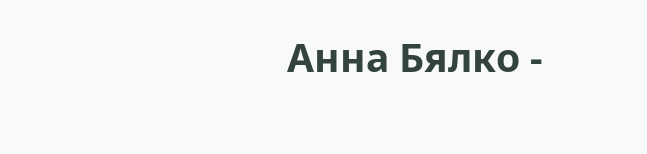Анна Бялко -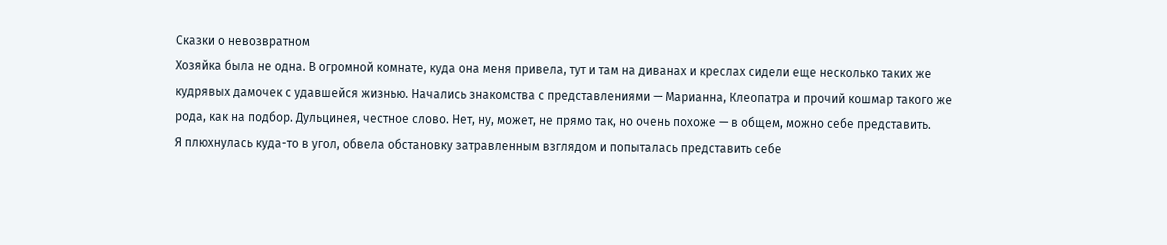Сказки о невозвратном
Хозяйка была не одна. В огромной комнате, куда она меня привела, тут и там на диванах и креслах сидели еще несколько таких же кудрявых дамочек с удавшейся жизнью. Начались знакомства с представлениями — Марианна, Клеопатра и прочий кошмар такого же рода, как на подбор. Дульцинея, честное слово. Нет, ну, может, не прямо так, но очень похоже — в общем, можно себе представить.
Я плюхнулась куда-то в угол, обвела обстановку затравленным взглядом и попыталась представить себе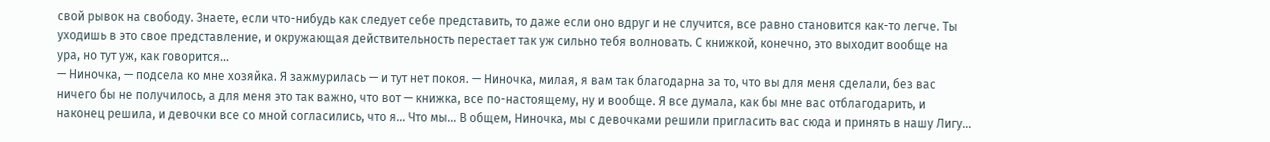свой рывок на свободу. Знаете, если что-нибудь как следует себе представить, то даже если оно вдруг и не случится, все равно становится как-то легче. Ты уходишь в это свое представление, и окружающая действительность перестает так уж сильно тебя волновать. С книжкой, конечно, это выходит вообще на ура, но тут уж, как говорится…
— Ниночка, — подсела ко мне хозяйка. Я зажмурилась — и тут нет покоя. — Ниночка, милая, я вам так благодарна за то, что вы для меня сделали, без вас ничего бы не получилось, а для меня это так важно, что вот — книжка, все по-настоящему, ну и вообще. Я все думала, как бы мне вас отблагодарить, и наконец решила, и девочки все со мной согласились, что я… Что мы… В общем, Ниночка, мы с девочками решили пригласить вас сюда и принять в нашу Лигу…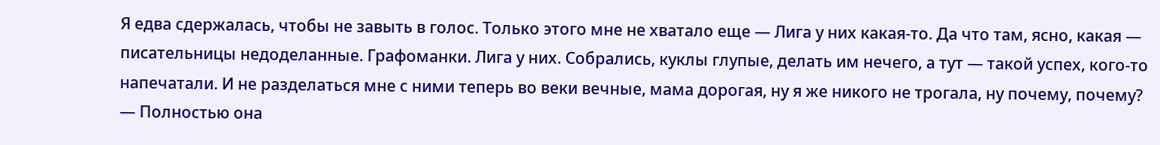Я едва сдержалась, чтобы не завыть в голос. Только этого мне не хватало еще — Лига у них какая-то. Да что там, ясно, какая — писательницы недоделанные. Графоманки. Лига у них. Собрались, куклы глупые, делать им нечего, а тут — такой успех, кого-то напечатали. И не разделаться мне с ними теперь во веки вечные, мама дорогая, ну я же никого не трогала, ну почему, почему?
— Полностью она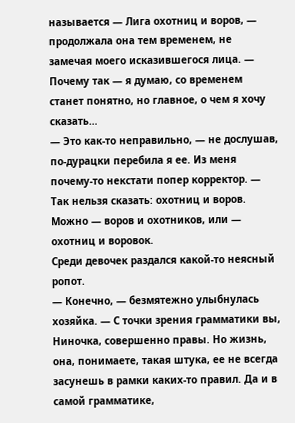называется — Лига охотниц и воров, — продолжала она тем временем, не замечая моего исказившегося лица. — Почему так — я думаю, со временем станет понятно, но главное, о чем я хочу сказать…
— Это как-то неправильно, — не дослушав, по-дурацки перебила я ее. Из меня почему-то некстати попер корректор. — Так нельзя сказать: охотниц и воров. Можно — воров и охотников, или — охотниц и воровок.
Среди девочек раздался какой-то неясный ропот.
— Конечно, — безмятежно улыбнулась хозяйка. — С точки зрения грамматики вы, Ниночка, совершенно правы. Но жизнь, она, понимаете, такая штука, ее не всегда засунешь в рамки каких-то правил. Да и в самой грамматике,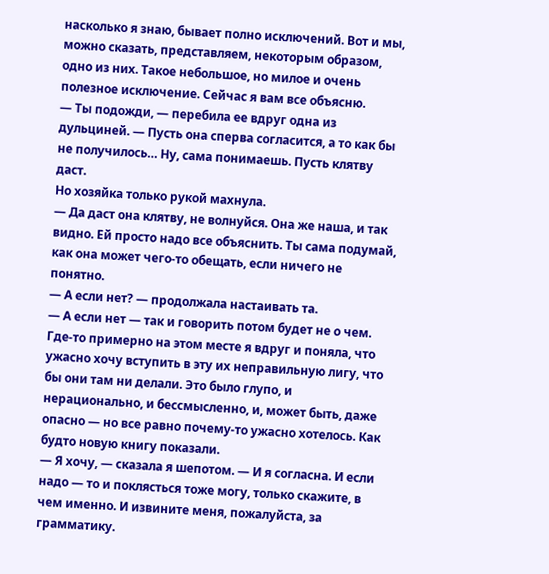насколько я знаю, бывает полно исключений. Вот и мы, можно сказать, представляем, некоторым образом, одно из них. Такое небольшое, но милое и очень полезное исключение. Сейчас я вам все объясню.
— Ты подожди, — перебила ее вдруг одна из дульциней. — Пусть она сперва согласится, а то как бы не получилось… Ну, сама понимаешь. Пусть клятву даст.
Но хозяйка только рукой махнула.
— Да даст она клятву, не волнуйся. Она же наша, и так видно. Ей просто надо все объяснить. Ты сама подумай, как она может чего-то обещать, если ничего не понятно.
— А если нет? — продолжала настаивать та.
— А если нет — так и говорить потом будет не о чем.
Где-то примерно на этом месте я вдруг и поняла, что ужасно хочу вступить в эту их неправильную лигу, что бы они там ни делали. Это было глупо, и нерационально, и бессмысленно, и, может быть, даже опасно — но все равно почему-то ужасно хотелось. Как будто новую книгу показали.
— Я хочу, — сказала я шепотом. — И я согласна. И если надо — то и поклясться тоже могу, только скажите, в чем именно. И извините меня, пожалуйста, за грамматику.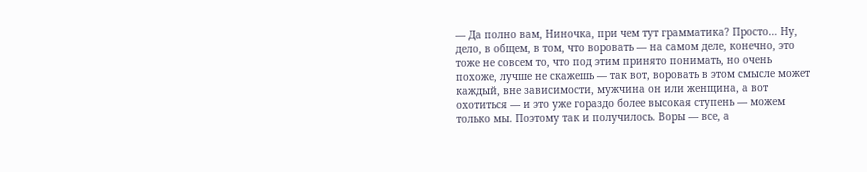— Да полно вам, Ниночка, при чем тут грамматика? Просто… Ну, дело, в общем, в том, что воровать — на самом деле, конечно, это тоже не совсем то, что под этим принято понимать, но очень похоже, лучше не скажешь — так вот, воровать в этом смысле может каждый, вне зависимости, мужчина он или женщина, а вот охотиться — и это уже гораздо более высокая ступень — можем только мы. Поэтому так и получилось. Воры — все, а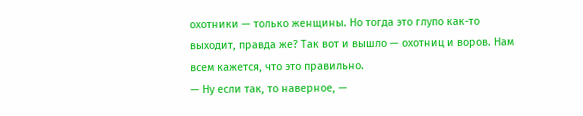охотники — только женщины. Но тогда это глупо как-то выходит, правда же? Так вот и вышло — охотниц и воров. Нам всем кажется, что это правильно.
— Ну если так, то наверное, —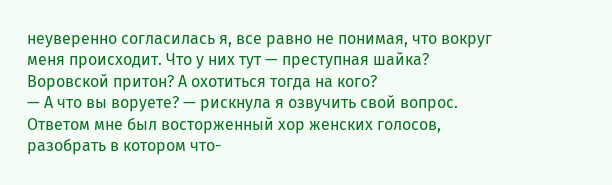неуверенно согласилась я, все равно не понимая, что вокруг меня происходит. Что у них тут — преступная шайка? Воровской притон? А охотиться тогда на кого?
— А что вы воруете? — рискнула я озвучить свой вопрос.
Ответом мне был восторженный хор женских голосов, разобрать в котором что-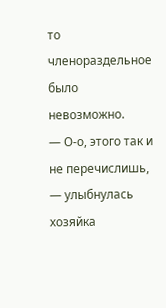то членораздельное было невозможно.
— О-о, этого так и не перечислишь, — улыбнулась хозяйка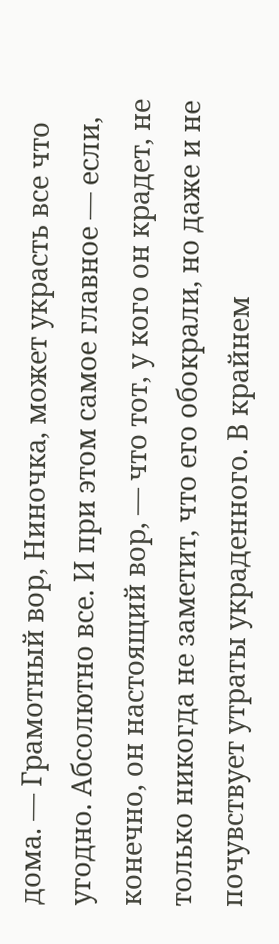дома. — Грамотный вор, Ниночка, может украсть все что угодно. Абсолютно все. И при этом самое главное — если, конечно, он настоящий вор, — что тот, у кого он крадет, не только никогда не заметит, что его обокрали, но даже и не почувствует утраты украденного. В крайнем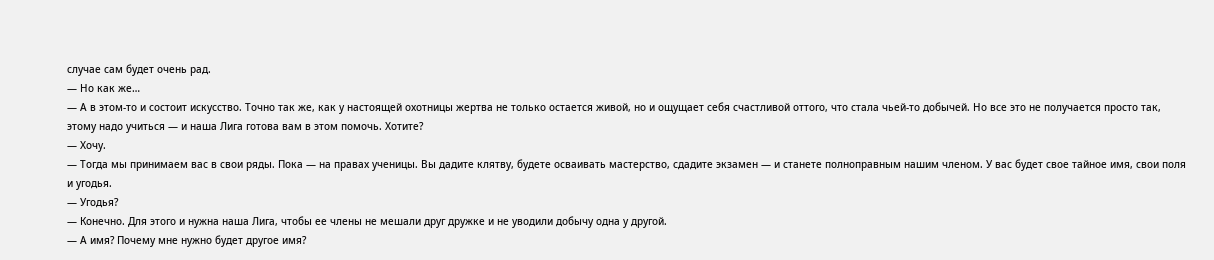случае сам будет очень рад.
— Но как же…
— А в этом-то и состоит искусство. Точно так же, как у настоящей охотницы жертва не только остается живой, но и ощущает себя счастливой оттого, что стала чьей-то добычей. Но все это не получается просто так, этому надо учиться — и наша Лига готова вам в этом помочь. Хотите?
— Хочу.
— Тогда мы принимаем вас в свои ряды. Пока — на правах ученицы. Вы дадите клятву, будете осваивать мастерство, сдадите экзамен — и станете полноправным нашим членом. У вас будет свое тайное имя, свои поля и угодья.
— Угодья?
— Конечно. Для этого и нужна наша Лига, чтобы ее члены не мешали друг дружке и не уводили добычу одна у другой.
— А имя? Почему мне нужно будет другое имя?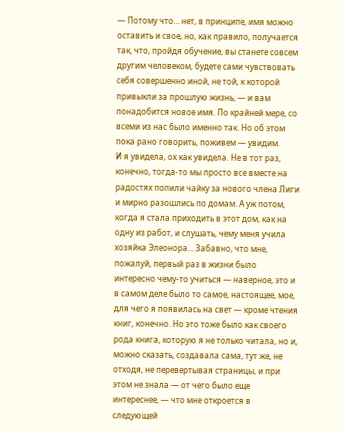— Потому что… нет, в принципе, имя можно оставить и свое, но, как правило, получается так, что, пройдя обучение, вы станете совсем другим человеком, будете сами чувствовать себя совершенно иной, не той, к которой привыкли за прошлую жизнь, — и вам понадобится новое имя. По крайней мере, со всеми из нас было именно так. Но об этом пока рано говорить, поживем — увидим.
И я увидела, ох как увидела. Не в тот раз, конечно, тогда-то мы просто все вместе на радостях попили чайку за нового члена Лиги и мирно разошлись по домам. А уж потом, когда я стала приходить в этот дом, как на одну из работ, и слушать, чему меня учила хозяйка Элеонора… Забавно, что мне, пожалуй, первый раз в жизни было интересно чему-то учиться — наверное, это и в самом деле было то самое, настоящее, мое, для чего я появилась на свет — кроме чтения книг, конечно. Но это тоже было как своего рода книга, которую я не только читала, но и, можно сказать, создавала сама, тут же, не отходя, не перевертывая страницы, и при этом не знала — от чего было еще интереснее, — что мне откроется в следующей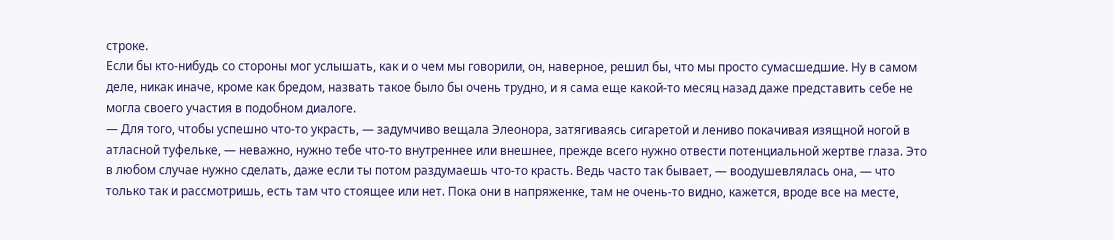строке.
Если бы кто-нибудь со стороны мог услышать, как и о чем мы говорили, он, наверное, решил бы, что мы просто сумасшедшие. Ну в самом деле, никак иначе, кроме как бредом, назвать такое было бы очень трудно, и я сама еще какой-то месяц назад даже представить себе не могла своего участия в подобном диалоге.
— Для того, чтобы успешно что-то украсть, — задумчиво вещала Элеонора, затягиваясь сигаретой и лениво покачивая изящной ногой в атласной туфельке, — неважно, нужно тебе что-то внутреннее или внешнее, прежде всего нужно отвести потенциальной жертве глаза. Это в любом случае нужно сделать, даже если ты потом раздумаешь что-то красть. Ведь часто так бывает, — воодушевлялась она, — что только так и рассмотришь, есть там что стоящее или нет. Пока они в напряженке, там не очень-то видно, кажется, вроде все на месте,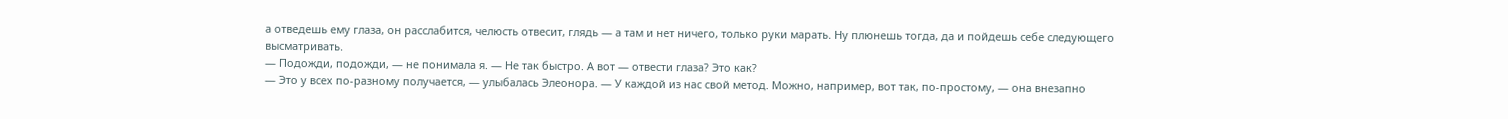а отведешь ему глаза, он расслабится, челюсть отвесит, глядь — а там и нет ничего, только руки марать. Ну плюнешь тогда, да и пойдешь себе следующего высматривать.
— Подожди, подожди, — не понимала я. — Не так быстро. А вот — отвести глаза? Это как?
— Это у всех по-разному получается, — улыбалась Элеонора. — У каждой из нас свой метод. Можно, например, вот так, по-простому, — она внезапно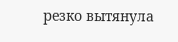резко вытянула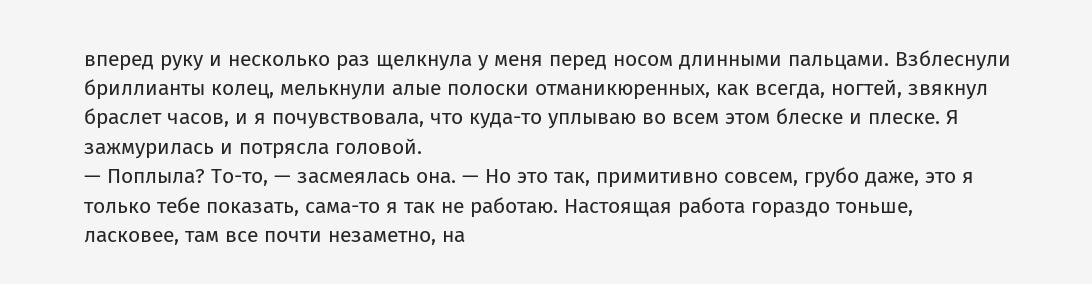вперед руку и несколько раз щелкнула у меня перед носом длинными пальцами. Взблеснули бриллианты колец, мелькнули алые полоски отманикюренных, как всегда, ногтей, звякнул браслет часов, и я почувствовала, что куда-то уплываю во всем этом блеске и плеске. Я зажмурилась и потрясла головой.
— Поплыла? То-то, — засмеялась она. — Но это так, примитивно совсем, грубо даже, это я только тебе показать, сама-то я так не работаю. Настоящая работа гораздо тоньше, ласковее, там все почти незаметно, на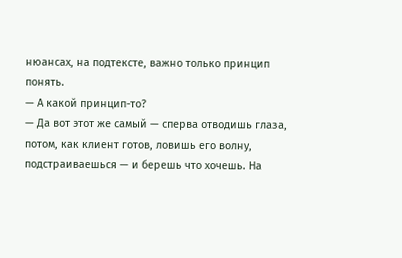нюансах, на подтексте, важно только принцип понять.
— А какой принцип-то?
— Да вот этот же самый — сперва отводишь глаза, потом, как клиент готов, ловишь его волну, подстраиваешься — и берешь что хочешь. На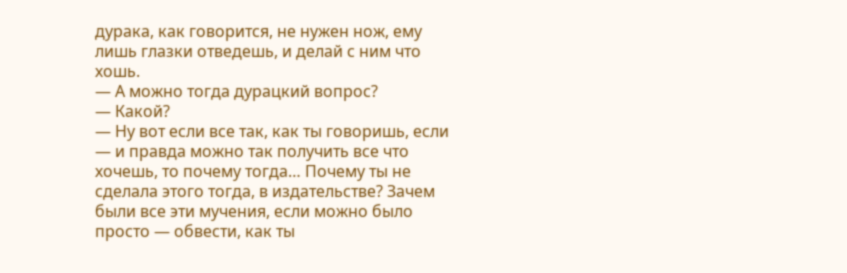дурака, как говорится, не нужен нож, ему лишь глазки отведешь, и делай с ним что хошь.
— А можно тогда дурацкий вопрос?
— Какой?
— Ну вот если все так, как ты говоришь, если — и правда можно так получить все что хочешь, то почему тогда… Почему ты не сделала этого тогда, в издательстве? Зачем были все эти мучения, если можно было просто — обвести, как ты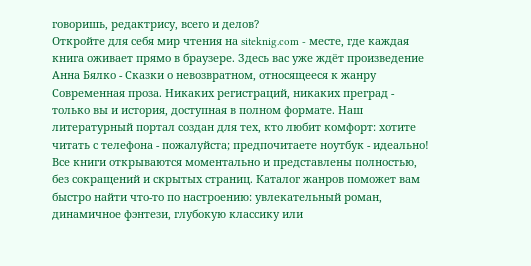говоришь, редактрису, всего и делов?
Откройте для себя мир чтения на siteknig.com - месте, где каждая книга оживает прямо в браузере. Здесь вас уже ждёт произведение Анна Бялко - Сказки о невозвратном, относящееся к жанру Современная проза. Никаких регистраций, никаких преград - только вы и история, доступная в полном формате. Наш литературный портал создан для тех, кто любит комфорт: хотите читать с телефона - пожалуйста; предпочитаете ноутбук - идеально! Все книги открываются моментально и представлены полностью, без сокращений и скрытых страниц. Каталог жанров поможет вам быстро найти что-то по настроению: увлекательный роман, динамичное фэнтези, глубокую классику или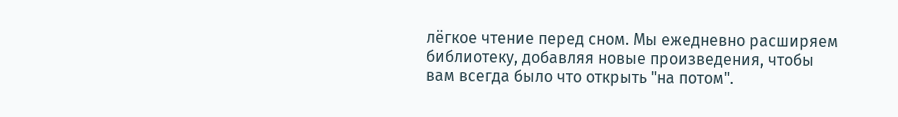лёгкое чтение перед сном. Мы ежедневно расширяем библиотеку, добавляя новые произведения, чтобы вам всегда было что открыть "на потом".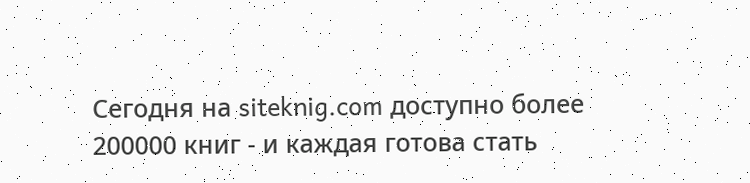Сегодня на siteknig.com доступно более 200000 книг - и каждая готова стать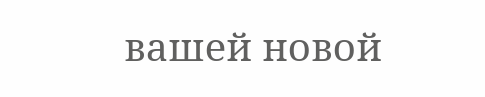вашей новой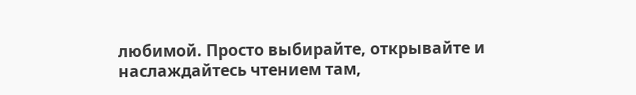любимой. Просто выбирайте, открывайте и наслаждайтесь чтением там,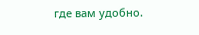где вам удобно.